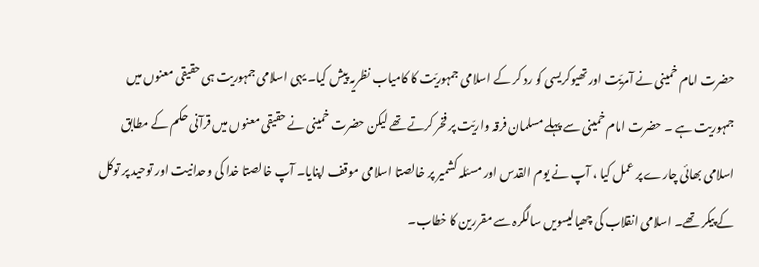حضرت امام خمینی نے آمریّت اور تھیوکریسی کو رد کر کے اسلامی جمہوریّت کا کامیاب نظریہ پیش کیا۔ یہی اسلامی جمہوریت ہی حقیقی معنوں میں جمہوریت ہے ۔ حضرت امام خمینی سے پہلے مسلمان فرقہ واریّت پر فخر کرتے تھے لیکن حضرت خمینی نے حقیقی معنوں میں قرآنی حکم کے مطابق اسلامی بھائی چارے پر عمل کیا ، آپ نے یوم القدس اور مسئلہ کشمیر پر خالصتا اسلامی موقف اپنایا۔ آپ خالصتا خدا کی وحدانیت اور توحید پر توکل کے پیکر تھے۔ اسلامی انقلاب کی چھیالیسویں سالگرہ سے مقررین کا خطاب۔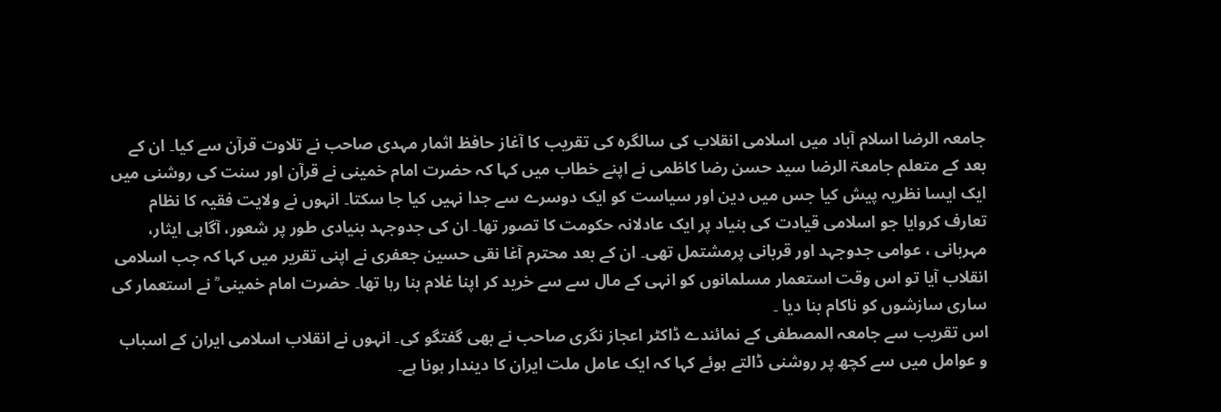جامعہ الرضا اسلام آباد میں اسلامی انقلاب کی سالگرہ کی تقریب کا آغاز حافظ اثمار مہدی صاحب نے تلاوت قرآن سے کیا۔ ان کے بعد کے متعلم جامعۃ الرضا سید حسن رضا کاظمی نے اپنے خطاب میں کہا کہ حضرت امام خمینی نے قرآن اور سنت کی روشنی میں ایک ایسا نظریہ پیش کیا جس میں دین اور سیاست کو ایک دوسرے سے جدا نہیں کیا جا سکتا۔ انہوں نے ولایت فقیہ کا نظام تعارف کروایا جو اسلامی قیادت کی بنیاد پر ایک عادلانہ حکومت کا تصور تھا۔ ان کی جدوجہد بنیادی طور پر شعور، آگاہی ایثار، مہربانی ، عوامی جدوجہد اور قربانی پرمشتمل تھی۔ ان کے بعد محترم آغا نقی حسین جعفری نے اپنی تقریر میں کہا کہ جب اسلامی انقلاب آیا تو اس وقت استعمار مسلمانوں کو انہی کے مال سے سے خرید کر اپنا غلام بنا رہا تھا۔ حضرت امام خمینی ؒ نے استعمار کی ساری سازشوں کو ناکام بنا دیا ۔
اس تقریب سے جامعہ المصطفی کے نمائندے ڈاکٹر اعجاز نگری صاحب نے بھی گفتگو کی۔ انہوں نے انقلاب اسلامی ایران کے اسباب و عوامل میں سے کچھ پر روشنی ڈالتے ہوئے کہا کہ ایک عامل ملت ایران کا دیندار ہونا ہے۔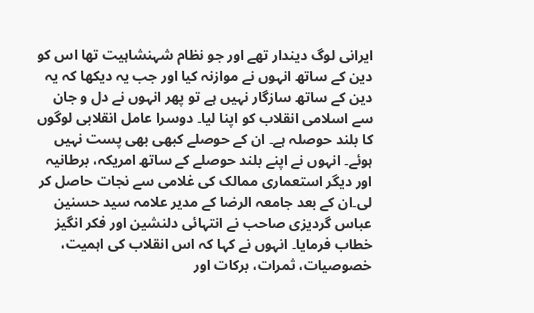ایرانی لوگ دیندار تھے اور جو نظام شہنشاہیت تھا اس کو دین کے ساتھ انہوں نے موازنہ کیا اور جب یہ دیکھا کہ یہ دین کے ساتھ سازگار نہیں ہے تو پھر انہوں نے دل و جان سے اسلامی انقلاب کو اپنا لیا۔ دوسرا عامل انقلابی لوگوں کا بلند حوصلہ ہے۔ ان کے حوصلے کبھی بھی پست نہیں ہوئے۔ انہوں نے اپنے بلند حوصلے کے ساتھ امریکہ، برطانیہ اور دیگر استعماری ممالک کی غلامی سے نجات حاصل کر لی۔ان کے بعد جامعہ الرضا کے مدیر علامہ سید حسنین عباس گردیزی صاحب نے انتہائی دلنشین اور فکر انگیز خطاب فرمایا۔ انہوں نے کہا کہ اس انقلاب کی اہمیت، خصوصیات، ثمرات، برکات اور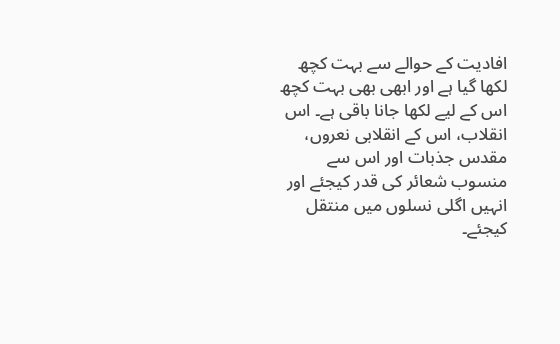افادیت کے حوالے سے بہت کچھ لکھا گیا ہے اور ابھی بھی بہت کچھ اس کے لیے لکھا جانا باقی ہے۔ اس انقلاب، اس کے انقلابی نعروں، مقدس جذبات اور اس سے منسوب شعائر کی قدر کیجئے اور انہیں اگلی نسلوں میں منتقل کیجئے۔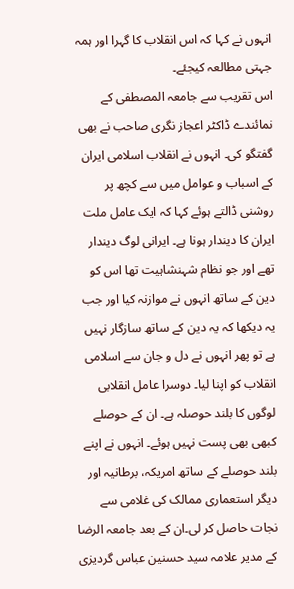انہوں نے کہا کہ اس انقلاب کا گہرا اور ہمہ جہتی مطالعہ کیجئے۔
اس تقریب سے جامعہ المصطفی کے نمائندے ڈاکٹر اعجاز نگری صاحب نے بھی گفتگو کی۔ انہوں نے انقلاب اسلامی ایران کے اسباب و عوامل میں سے کچھ پر روشنی ڈالتے ہوئے کہا کہ ایک عامل ملت ایران کا دیندار ہونا ہے۔ ایرانی لوگ دیندار تھے اور جو نظام شہنشاہیت تھا اس کو دین کے ساتھ انہوں نے موازنہ کیا اور جب یہ دیکھا کہ یہ دین کے ساتھ سازگار نہیں ہے تو پھر انہوں نے دل و جان سے اسلامی انقلاب کو اپنا لیا۔ دوسرا عامل انقلابی لوگوں کا بلند حوصلہ ہے۔ ان کے حوصلے کبھی بھی پست نہیں ہوئے۔ انہوں نے اپنے بلند حوصلے کے ساتھ امریکہ، برطانیہ اور دیگر استعماری ممالک کی غلامی سے نجات حاصل کر لی۔ان کے بعد جامعہ الرضا کے مدیر علامہ سید حسنین عباس گردیزی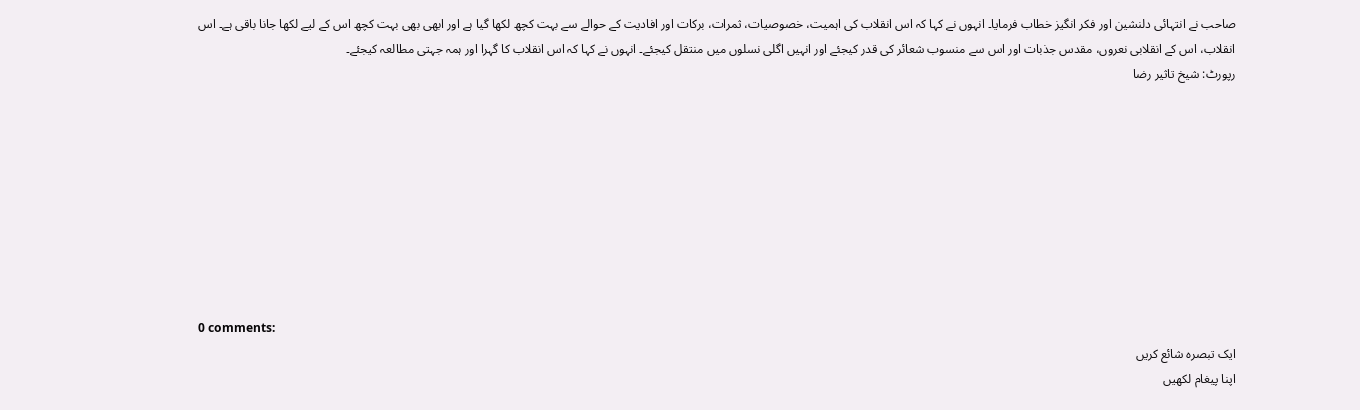صاحب نے انتہائی دلنشین اور فکر انگیز خطاب فرمایا۔ انہوں نے کہا کہ اس انقلاب کی اہمیت، خصوصیات، ثمرات، برکات اور افادیت کے حوالے سے بہت کچھ لکھا گیا ہے اور ابھی بھی بہت کچھ اس کے لیے لکھا جانا باقی ہے۔ اس انقلاب، اس کے انقلابی نعروں، مقدس جذبات اور اس سے منسوب شعائر کی قدر کیجئے اور انہیں اگلی نسلوں میں منتقل کیجئے۔ انہوں نے کہا کہ اس انقلاب کا گہرا اور ہمہ جہتی مطالعہ کیجئے۔
رپورٹ: شیخ تاثیر رضا









0 comments:
ایک تبصرہ شائع کریں
اپنا پیغام لکھیں